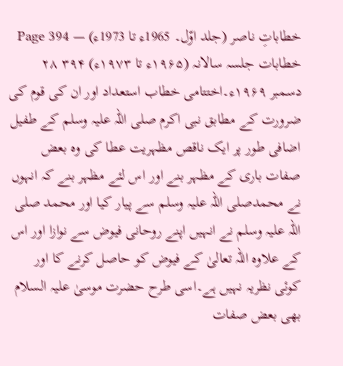خطاباتِ ناصر (جلد اوّل۔ 1965ء تا 1973ء) — Page 394
خطابات جلسہ سالانہ (۱۹۶۵ء تا ۱۹۷۳ء) ۳۹۴ ۲۸ دسمبر ۱۹۶۹ء۔اختتامی خطاب استعداد اور ان کی قوم کی ضرورت کے مطابق نبی اکرم صلی اللہ علیہ وسلم کے طفیل اضافی طور پر ایک ناقص مظہریت عطا کی وہ بعض صفات باری کے مظہر بنے اور اس لئے مظہر بنے کہ انہوں نے محمدصلی اللہ علیہ وسلم سے پیار کیا اور محمد صلی اللہ علیہ وسلم نے انہیں اپنے روحانی فیوض سے نوازا اور اس کے علاوہ اللہ تعالیٰ کے فیوض کو حاصل کرنے کا اور کوئی نظریہ نہیں ہے۔اسی طرح حضرت موسیٰ علیہ السلام بھی بعض صفات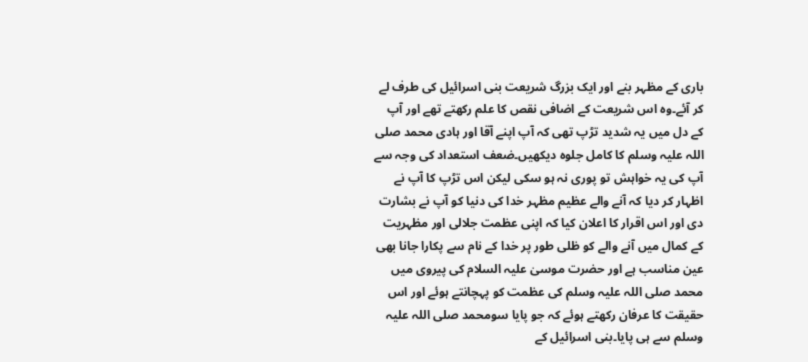باری کے مظہر بنے اور ایک بزرگ شریعت بنی اسرائیل کی طرف لے کر آئے۔وہ اس شریعت کے اضافی نقص کا علم رکھتے تھے اور آپ کے دل میں یہ شدید تڑپ تھی کہ آپ اپنے آقا اور ہادی محمد صلی اللہ علیہ وسلم کا کامل جلوہ دیکھیں۔ضعف استعداد کی وجہ سے آپ کی یہ خواہش تو پوری نہ ہو سکی لیکن اس تڑپ کا آپ نے اظہار کر دیا کہ آنے والے عظیم مظہر خدا کی دنیا کو آپ نے بشارت دی اور اس اقرار کا اعلان کیا کہ اپنی عظمت جلالی اور مظہریت کے کمال میں آنے والے کو ظلی طور پر خدا کے نام سے پکارا جانا بھی عین مناسب ہے اور حضرت موسیٰ علیہ السلام کی پیروی میں محمد صلی اللہ علیہ وسلم کی عظمت کو پہچانتے ہوئے اور اس حقیقت کا عرفان رکھتے ہوئے کہ جو پایا سومحمد صلی اللہ علیہ وسلم سے ہی پایا۔بنی اسرائیل کے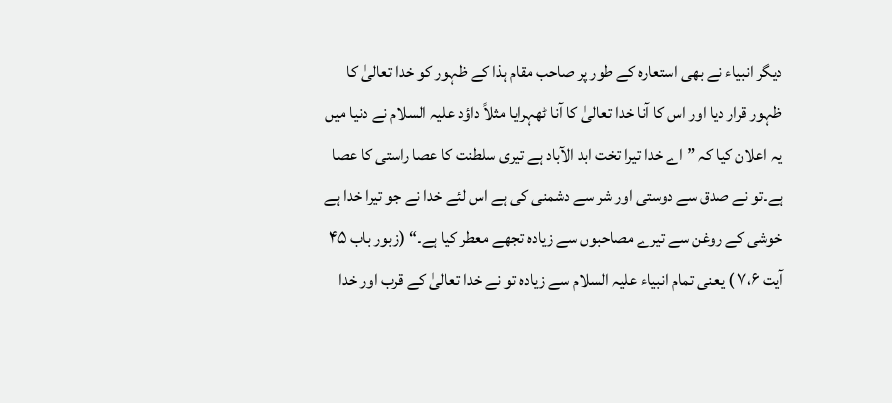دیگر انبیاء نے بھی استعارہ کے طور پر صاحب مقام ہذا کے ظہور کو خدا تعالیٰ کا ظہور قرار دیا اور اس کا آنا خدا تعالیٰ کا آنا ٹھہرایا مثلاً داؤد علیہ السلام نے دنیا میں یہ اعلان کیا کہ ”اے خدا تیرا تخت ابد الآباد ہے تیری سلطنت کا عصا راستی کا عصا ہے۔تو نے صدق سے دوستی اور شر سے دشمنی کی ہے اس لئے خدا نے جو تیرا خدا ہے خوشی کے روغن سے تیرے مصاحبوں سے زیادہ تجھے معطر کیا ہے۔“ (زبور باب ۴۵ آیت ۷،۶ ) یعنی تمام انبیاء علیہ السلام سے زیادہ تو نے خدا تعالیٰ کے قرب اور خدا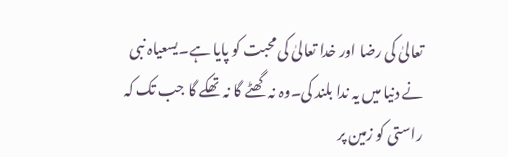تعالیٰ کی رضا اور خدا تعالیٰ کی محبت کو پایا ہے۔یسعیاہ نبی نے دنیا میں یہ ندا بلند کی۔وہ نہ گھٹے گا نہ تھکے گا جب تک کہ راستی کو زمین پر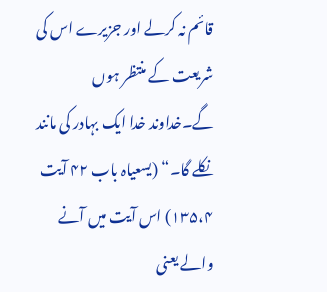قائم نہ کرلے اور جزیرے اس کی شریعت کے منتظر ہوں گے۔خداوند خدا ایک بہادر کی مانند نکلے گا۔“ (یسعیاہ باب ۴۲ آیت ۱۳۵،۴) اس آیت میں آنے والے یعنی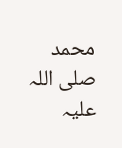محمد صلی اللہ علیہ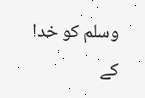وسلم کو خدا کے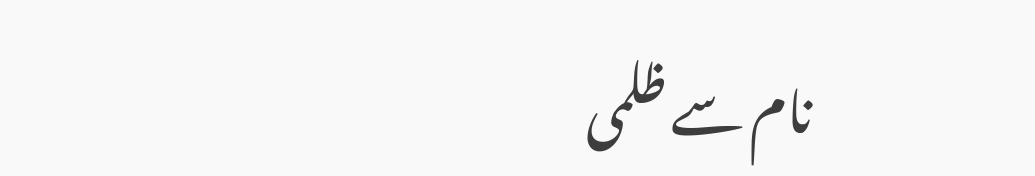نام سے ظلمی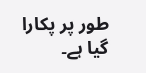طور پر پکارا گیا ہے۔